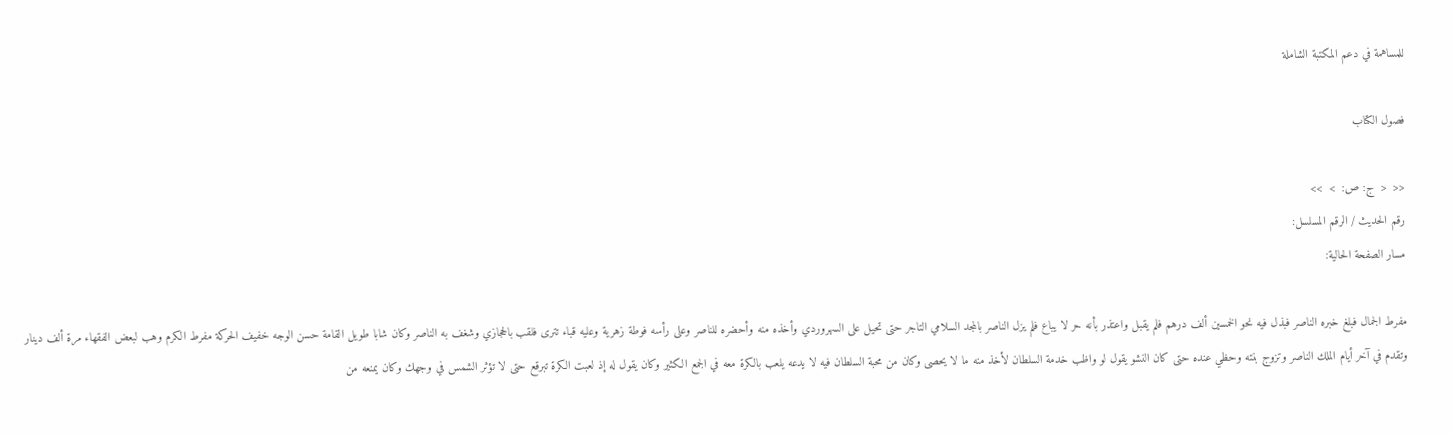للمساهمة في دعم المكتبة الشاملة

فصول الكتاب

<<  <  ج: ص:  >  >>
رقم الحديث / الرقم المسلسل:
مسار الصفحة الحالية:

مفرط الجمال فبلغ خبره الناصر فبذل فيه نحو الخمسين ألف درهم فلم يقبل واعتذر بأنه حر لا يباع فلم يزل الناصر بالمجد السلامي التاجر حتى تحيل على السهروردي وأخذه منه وأحضره للناصر وعلى رأسه فوطة زهرية وعليه قباء تترى فلقب بالحجازي وشغف به الناصر وكان شابا طويل القامة حسن الوجه خفيف الحركة مفرط الكرم وهب لبعض الفقهاء مرة ألف دينار وتقدم في آخر أيام الملك الناصر وتزوج بنته وحظي عنده حتى كان النشو يقول لو واظب خدمة السلطان لأخذ منه ما لا يحصى وكان من محبة السلطان فيه لا يدعه يلعب بالكرة معه في الجمع الكثير وكان يقول له إذ لعبت الكرة تبرقع حتى لا تؤثر الشمس في وجهك وكان يمنعه من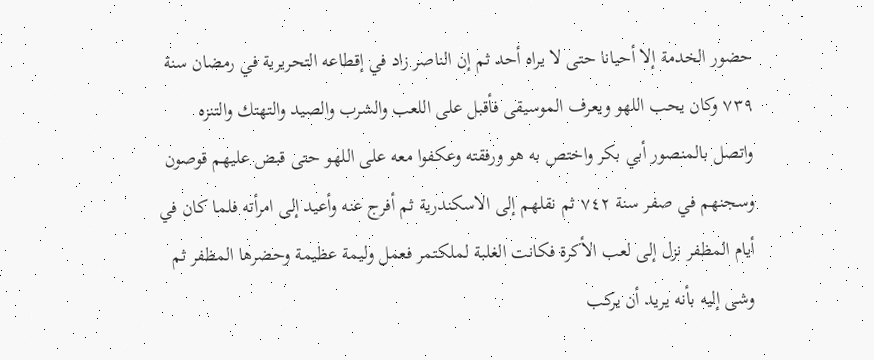حضور الخدمة إلا أحيانا حتى لا يراه أحد ثم إن الناصر زاد في إقطاعه التحريرية في رمضان سنة ٧٣٩ وكان يحب اللهو ويعرف الموسيقى فأقبل على اللعب والشرب والصيد والتهتك والتنزه واتصل بالمنصور أبي بكر واختص به هو ورفقته وعكفوا معه على اللهو حتى قبض عليهم قوصون وسجنهم في صفر سنة ٧٤٢ ثم نقلهم إلى الاسكندرية ثم أفرج عنه وأعيد إلى امرأته فلما كان في أيام المظفر نزل إلى لعب الأكرة فكانت الغلبة لملكتمر فعمل وليمة عظيمة وحضرها المظفر ثم وشى إليه بأنه يريد أن يركب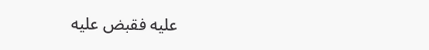عليه فقبض عليه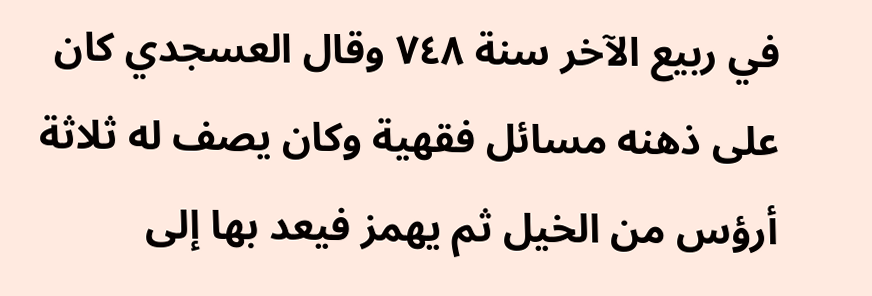في ربيع الآخر سنة ٧٤٨ وقال العسجدي كان على ذهنه مسائل فقهية وكان يصف له ثلاثة أرؤس من الخيل ثم يهمز فيعد بها إلى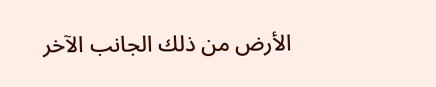الأرض من ذلك الجانب الآخر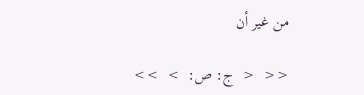من غير أن

<<  <  ج: ص:  >  >>